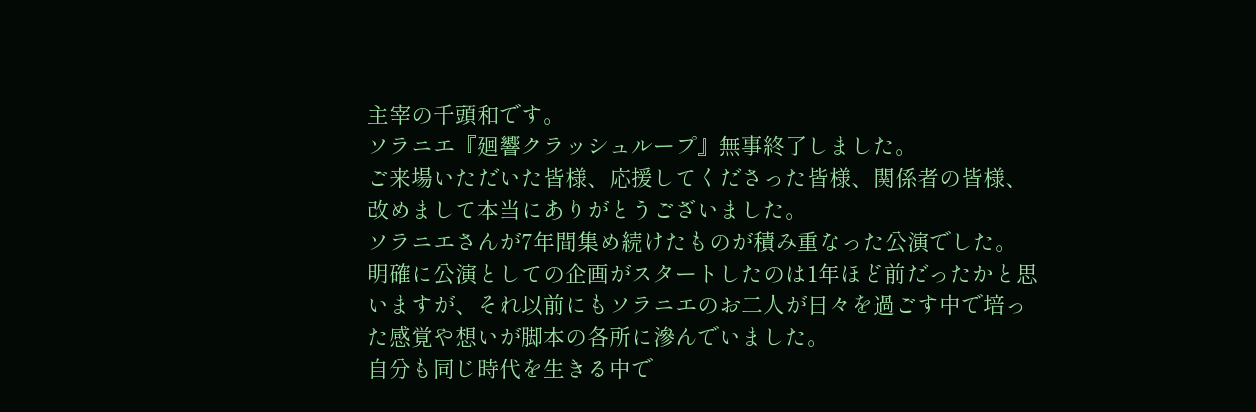主宰の千頭和です。
ソラニエ『廻響クラッシュループ』無事終了しました。
ご来場いただいた皆様、応援してくださった皆様、関係者の皆様、改めまして本当にありがとうございました。
ソラニエさんが7年間集め続けたものが積み重なった公演でした。
明確に公演としての企画がスタートしたのは1年ほど前だったかと思いますが、それ以前にもソラニエのお二人が日々を過ごす中で培った感覚や想いが脚本の各所に滲んでいました。
自分も同じ時代を生きる中で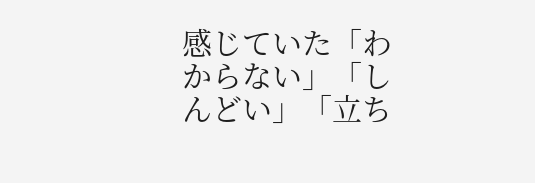感じていた「わからない」「しんどい」「立ち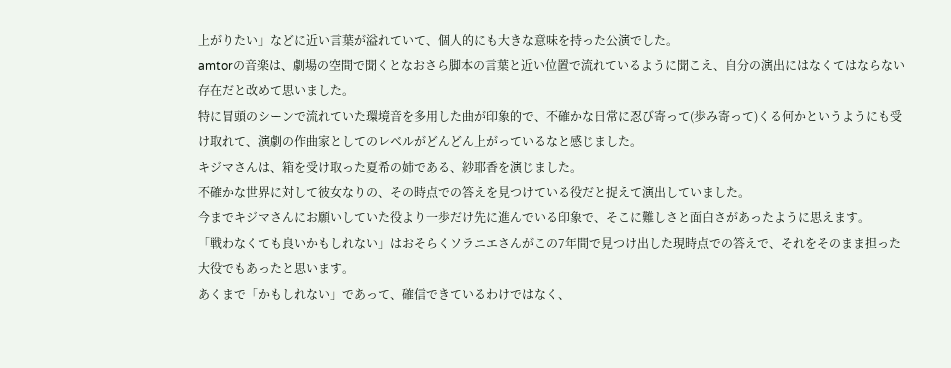上がりたい」などに近い言葉が溢れていて、個人的にも大きな意味を持った公演でした。
amtorの音楽は、劇場の空間で聞くとなおさら脚本の言葉と近い位置で流れているように聞こえ、自分の演出にはなくてはならない存在だと改めて思いました。
特に冒頭のシーンで流れていた環境音を多用した曲が印象的で、不確かな日常に忍び寄って(歩み寄って)くる何かというようにも受け取れて、演劇の作曲家としてのレベルがどんどん上がっているなと感じました。
キジマさんは、箱を受け取った夏希の姉である、紗耶香を演じました。
不確かな世界に対して彼女なりの、その時点での答えを見つけている役だと捉えて演出していました。
今までキジマさんにお願いしていた役より一歩だけ先に進んでいる印象で、そこに難しさと面白さがあったように思えます。
「戦わなくても良いかもしれない」はおそらくソラニエさんがこの7年間で見つけ出した現時点での答えで、それをそのまま担った大役でもあったと思います。
あくまで「かもしれない」であって、確信できているわけではなく、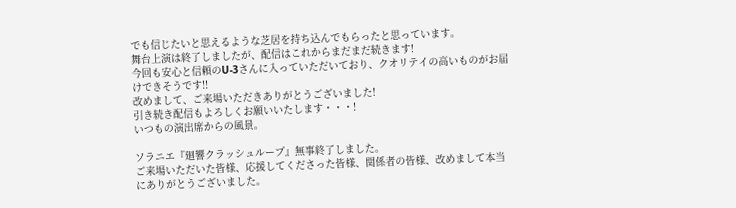でも信じたいと思えるような芝居を持ち込んでもらったと思っています。
舞台上演は終了しましたが、配信はこれからまだまだ続きます!
今回も安心と信頼のU-3さんに入っていただいており、クオリテイの高いものがお届けできそうです!!
改めまして、ご来場いただきありがとうございました!
引き続き配信もよろしくお願いいたします・・・!
いつもの演出席からの風景。

ソラニエ『廻響クラッシュループ』無事終了しました。
ご来場いただいた皆様、応援してくださった皆様、関係者の皆様、改めまして本当にありがとうございました。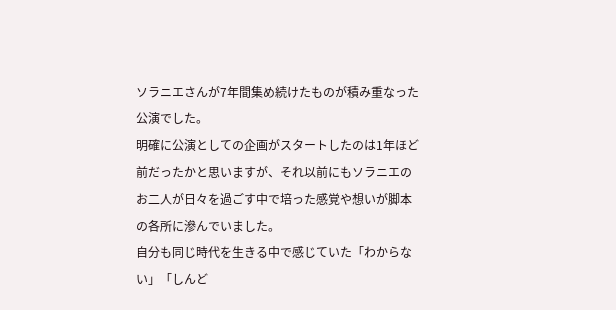ソラニエさんが7年間集め続けたものが積み重なった公演でした。
明確に公演としての企画がスタートしたのは1年ほど前だったかと思いますが、それ以前にもソラニエのお二人が日々を過ごす中で培った感覚や想いが脚本の各所に滲んでいました。
自分も同じ時代を生きる中で感じていた「わからない」「しんど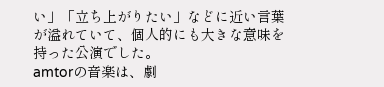い」「立ち上がりたい」などに近い言葉が溢れていて、個人的にも大きな意味を持った公演でした。
amtorの音楽は、劇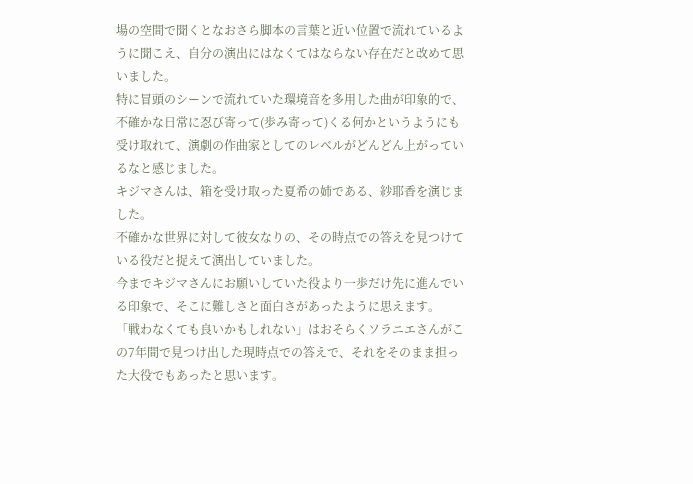場の空間で聞くとなおさら脚本の言葉と近い位置で流れているように聞こえ、自分の演出にはなくてはならない存在だと改めて思いました。
特に冒頭のシーンで流れていた環境音を多用した曲が印象的で、不確かな日常に忍び寄って(歩み寄って)くる何かというようにも受け取れて、演劇の作曲家としてのレベルがどんどん上がっているなと感じました。
キジマさんは、箱を受け取った夏希の姉である、紗耶香を演じました。
不確かな世界に対して彼女なりの、その時点での答えを見つけている役だと捉えて演出していました。
今までキジマさんにお願いしていた役より一歩だけ先に進んでいる印象で、そこに難しさと面白さがあったように思えます。
「戦わなくても良いかもしれない」はおそらくソラニエさんがこの7年間で見つけ出した現時点での答えで、それをそのまま担った大役でもあったと思います。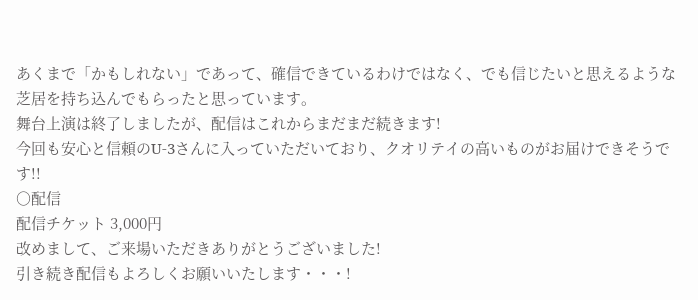あくまで「かもしれない」であって、確信できているわけではなく、でも信じたいと思えるような芝居を持ち込んでもらったと思っています。
舞台上演は終了しましたが、配信はこれからまだまだ続きます!
今回も安心と信頼のU-3さんに入っていただいており、クオリテイの高いものがお届けできそうです!!
○配信
配信チケット 3,000円
改めまして、ご来場いただきありがとうございました!
引き続き配信もよろしくお願いいたします・・・!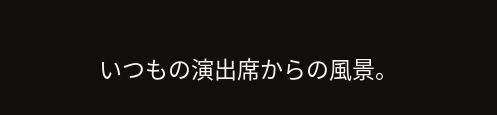いつもの演出席からの風景。